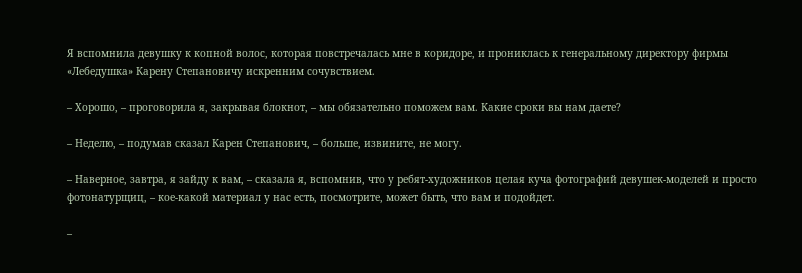Я вспомнила девушку к копной волос, которая повстречалась мне в коридоре, и прониклась к генеральному директору фирмы «Лебедушка» Карену Степановичу искренним сочувствием.

– Хорошо, – проговорила я, закрывая блокнот, – мы обязательно поможем вам. Какие сроки вы нам даете?

– Неделю, – подумав сказал Карен Степанович, – больше, извините, не могу.

– Наверное, завтра, я зайду к вам, – сказала я, вспомнив, что у ребят-художников целая куча фотографий девушек-моделей и просто фотонатурщиц, – кое-какой материал у нас есть, посмотрите, может быть, что вам и подойдет.

–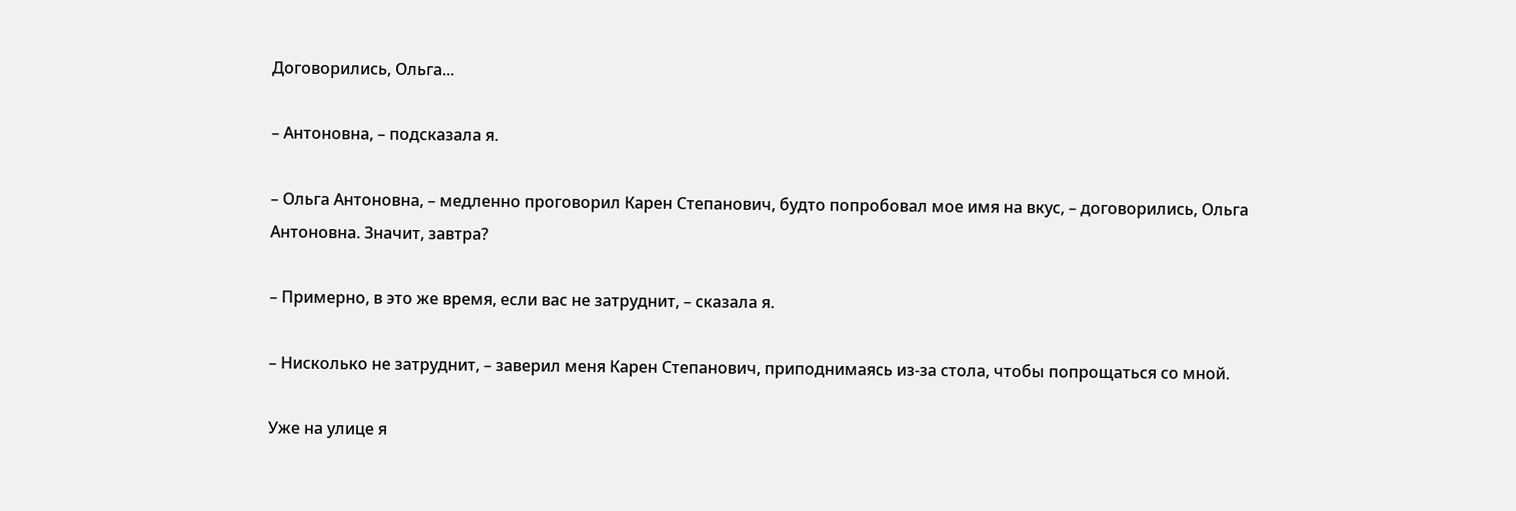Договорились, Ольга...

– Антоновна, – подсказала я.

– Ольга Антоновна, – медленно проговорил Карен Степанович, будто попробовал мое имя на вкус, – договорились, Ольга Антоновна. Значит, завтра?

– Примерно, в это же время, если вас не затруднит, – сказала я.

– Нисколько не затруднит, – заверил меня Карен Степанович, приподнимаясь из-за стола, чтобы попрощаться со мной.

Уже на улице я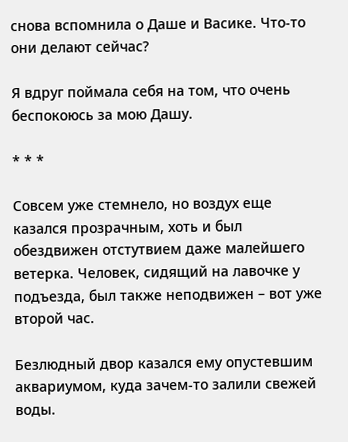снова вспомнила о Даше и Васике. Что-то они делают сейчас?

Я вдруг поймала себя на том, что очень беспокоюсь за мою Дашу.

* * *

Совсем уже стемнело, но воздух еще казался прозрачным, хоть и был обездвижен отстутвием даже малейшего ветерка. Человек, сидящий на лавочке у подъезда, был также неподвижен – вот уже второй час.

Безлюдный двор казался ему опустевшим аквариумом, куда зачем-то залили свежей воды.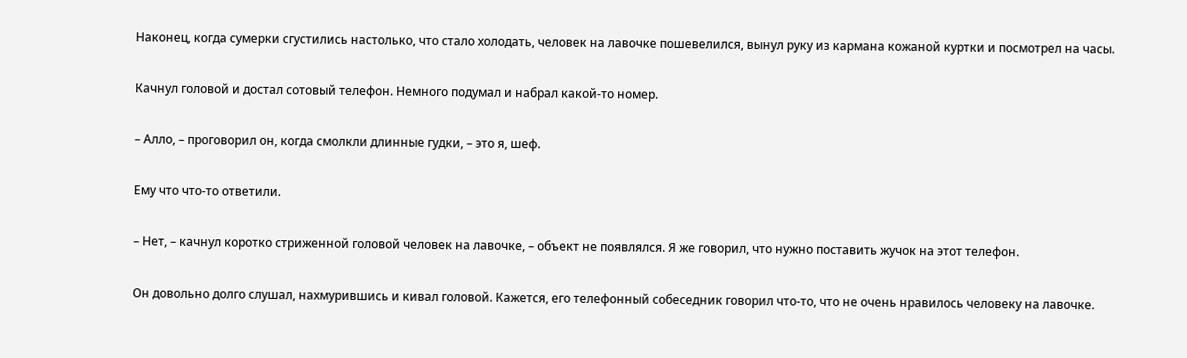Наконец, когда сумерки сгустились настолько, что стало холодать, человек на лавочке пошевелился, вынул руку из кармана кожаной куртки и посмотрел на часы.

Качнул головой и достал сотовый телефон. Немного подумал и набрал какой-то номер.

– Алло, – проговорил он, когда смолкли длинные гудки, – это я, шеф.

Ему что что-то ответили.

– Нет, – качнул коротко стриженной головой человек на лавочке, – объект не появлялся. Я же говорил, что нужно поставить жучок на этот телефон.

Он довольно долго слушал, нахмурившись и кивал головой. Кажется, его телефонный собеседник говорил что-то, что не очень нравилось человеку на лавочке.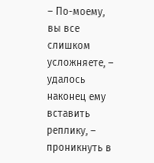– По-моему, вы все слишком усложняете, – удалось наконец ему вставить реплику, – проникнуть в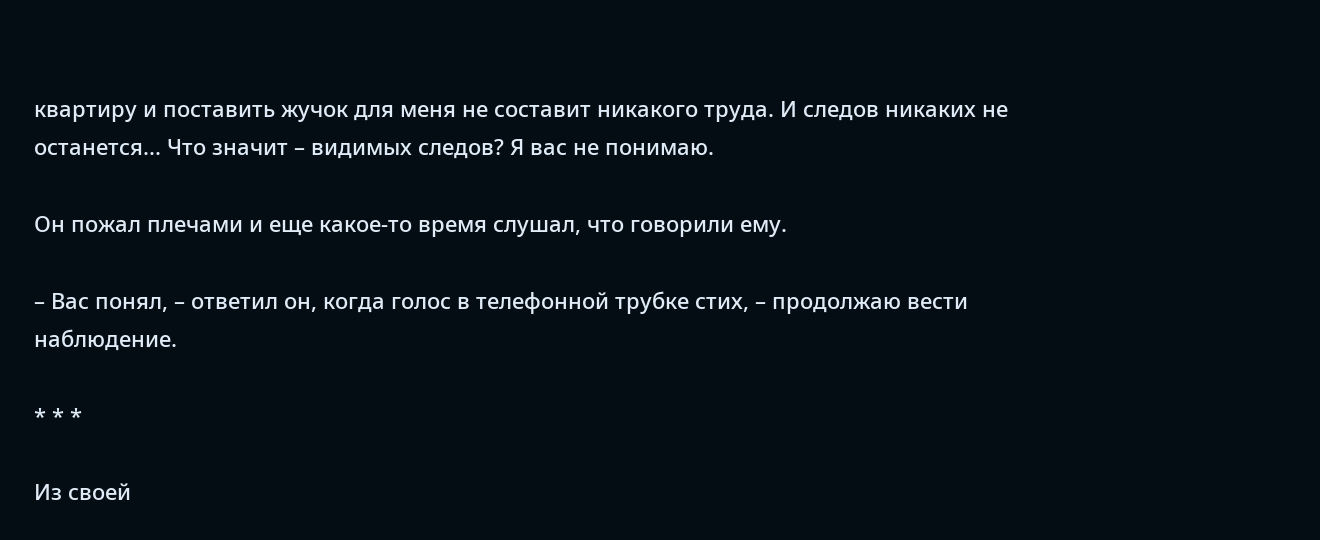квартиру и поставить жучок для меня не составит никакого труда. И следов никаких не останется... Что значит – видимых следов? Я вас не понимаю.

Он пожал плечами и еще какое-то время слушал, что говорили ему.

– Вас понял, – ответил он, когда голос в телефонной трубке стих, – продолжаю вести наблюдение.

* * *

Из своей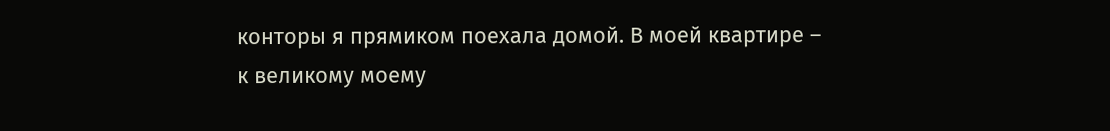конторы я прямиком поехала домой. В моей квартире – к великому моему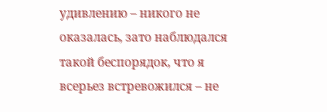удивлению – никого не оказалась, зато наблюдался такой беспорядок, что я всерьез встревожился – не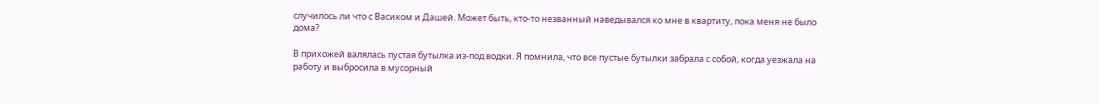случилось ли что с Васиком и Дашей. Может быть, кто-то незванный наведывался ко мне в квартиту, пока меня не было дома?

В прихожей валялась пустая бутылка из-под водки. Я помнила, что все пустые бутылки забрала с собой, когда уезжала на работу и выбросила в мусорный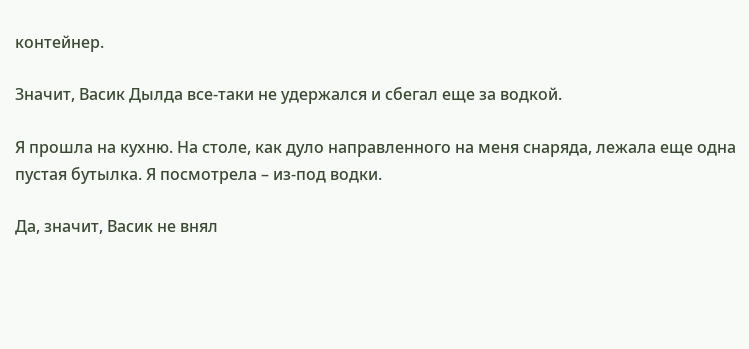контейнер.

Значит, Васик Дылда все-таки не удержался и сбегал еще за водкой.

Я прошла на кухню. На столе, как дуло направленного на меня снаряда, лежала еще одна пустая бутылка. Я посмотрела – из-под водки.

Да, значит, Васик не внял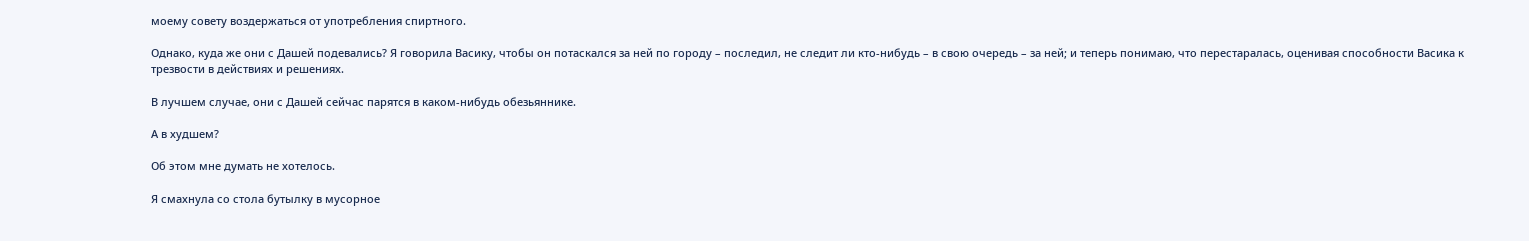моему совету воздержаться от употребления спиртного.

Однако, куда же они с Дашей подевались? Я говорила Васику, чтобы он потаскался за ней по городу – последил, не следит ли кто-нибудь – в свою очередь – за ней; и теперь понимаю, что перестаралась, оценивая способности Васика к трезвости в действиях и решениях.

В лучшем случае, они с Дашей сейчас парятся в каком-нибудь обезьяннике.

А в худшем?

Об этом мне думать не хотелось.

Я смахнула со стола бутылку в мусорное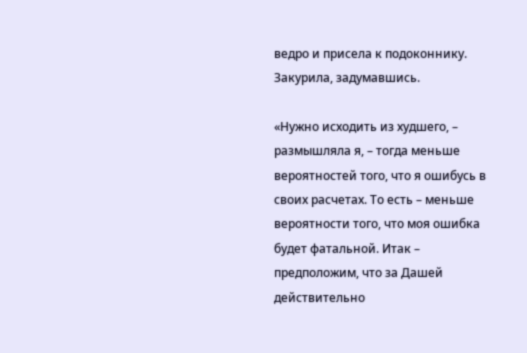ведро и присела к подоконнику. Закурила, задумавшись.

«Нужно исходить из худшего, – размышляла я, – тогда меньше вероятностей того, что я ошибусь в своих расчетах. То есть – меньше вероятности того, что моя ошибка будет фатальной. Итак – предположим, что за Дашей действительно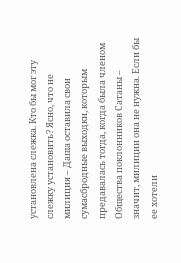установлена слежка. Кто бы мог эту слежку установить? Ясно, что не милиция – Даша оставила свои сумасбродные выходки, которым предавалась тогда, когда была членом Общества поклонников Сатаны – значит, милиции она не нужна. Если бы ее хотели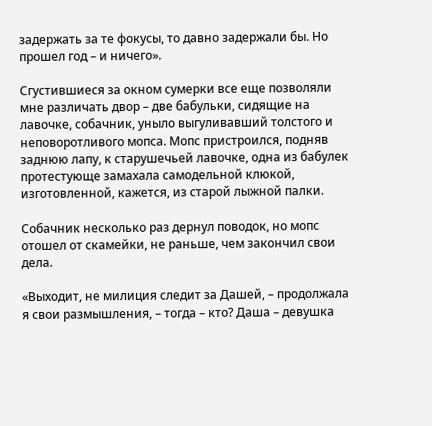задержать за те фокусы, то давно задержали бы. Но прошел год – и ничего».

Сгустившиеся за окном сумерки все еще позволяли мне различать двор – две бабульки, сидящие на лавочке, собачник, уныло выгуливавший толстого и неповоротливого мопса. Мопс пристроился, подняв заднюю лапу, к старушечьей лавочке, одна из бабулек протестующе замахала самодельной клюкой, изготовленной, кажется, из старой лыжной палки.

Собачник несколько раз дернул поводок, но мопс отошел от скамейки, не раньше, чем закончил свои дела.

«Выходит, не милиция следит за Дашей, – продолжала я свои размышления, – тогда – кто? Даша – девушка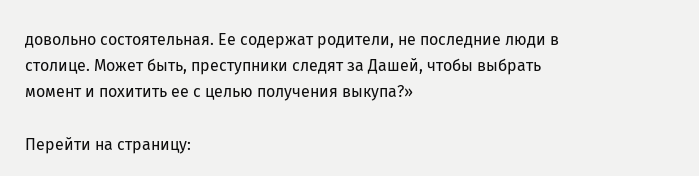довольно состоятельная. Ее содержат родители, не последние люди в столице. Может быть, преступники следят за Дашей, чтобы выбрать момент и похитить ее с целью получения выкупа?»

Перейти на страницу: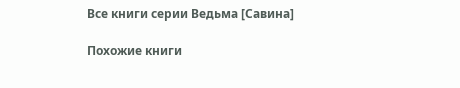Все книги серии Ведьма [Савина]

Похожие книги